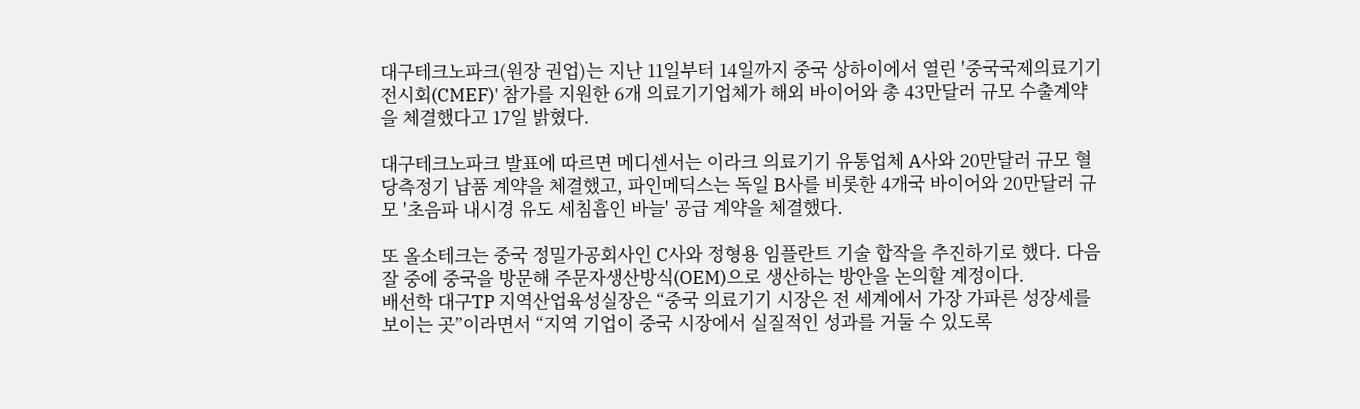대구테크노파크(원장 권업)는 지난 11일부터 14일까지 중국 상하이에서 열린 '중국국제의료기기전시회(CMEF)' 참가를 지원한 6개 의료기기업체가 해외 바이어와 총 43만달러 규모 수출계약을 체결했다고 17일 밝혔다.

대구테크노파크 발표에 따르면 메디센서는 이라크 의료기기 유통업체 A사와 20만달러 규모 혈당측정기 납품 계약을 체결했고, 파인메딕스는 독일 B사를 비롯한 4개국 바이어와 20만달러 규모 '초음파 내시경 유도 세침흡인 바늘' 공급 계약을 체결했다.

또 올소테크는 중국 정밀가공회사인 C사와 정형용 임플란트 기술 합작을 추진하기로 했다. 다음잘 중에 중국을 방문해 주문자생산방식(OEM)으로 생산하는 방안을 논의할 계정이다.
배선학 대구TP 지역산업육성실장은 “중국 의료기기 시장은 전 세계에서 가장 가파른 성장세를 보이는 곳”이라면서 “지역 기업이 중국 시장에서 실질적인 성과를 거둘 수 있도록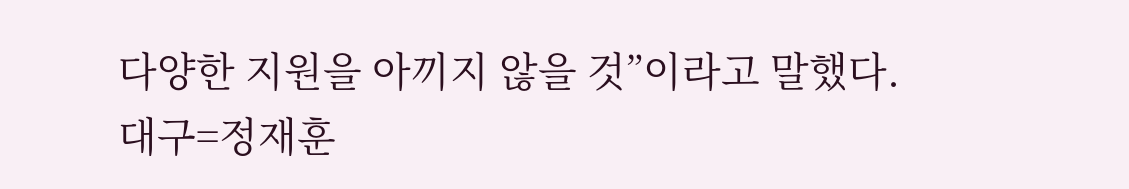다양한 지원을 아끼지 않을 것”이라고 말했다.
대구=정재훈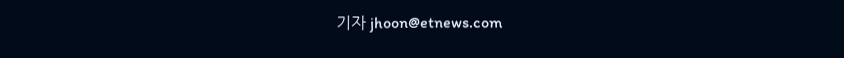기자 jhoon@etnews.com